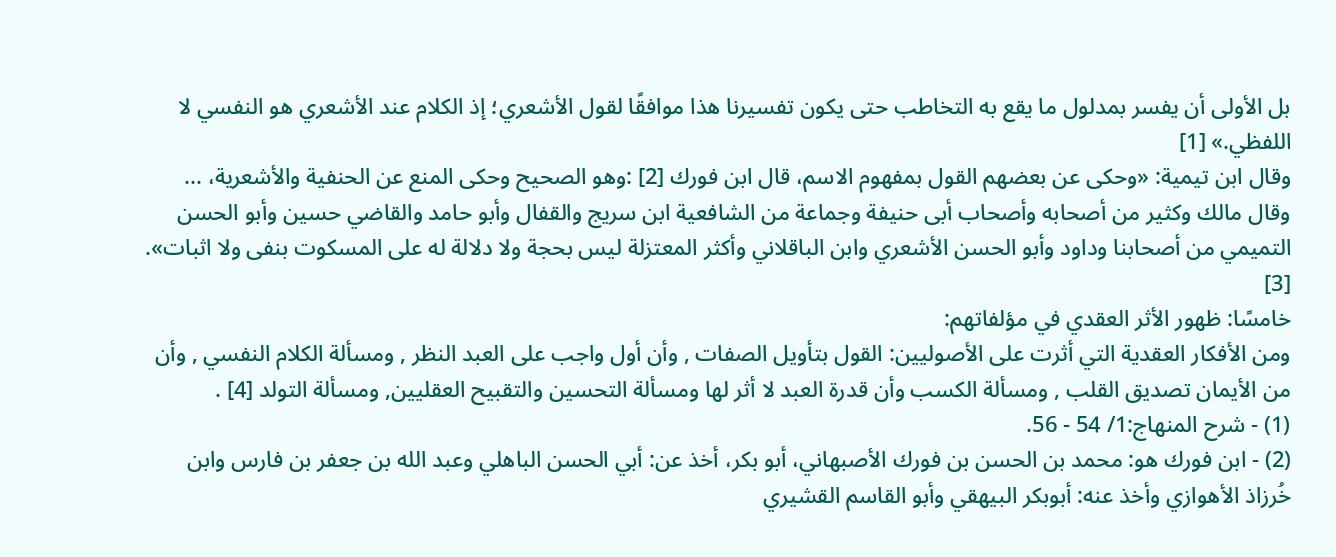بل الأولى أن يفسر بمدلول ما يقع به التخاطب حتى يكون تفسيرنا هذا موافقًا لقول الأشعري؛ إذ الكلام عند الأشعري هو النفسي لا اللفظي.» [1]
وقال ابن تيمية: «وحكى عن بعضهم القول بمفهوم الاسم، قال ابن فورك [2] :وهو الصحيح وحكى المنع عن الحنفية والأشعرية، ...
وقال مالك وكثير من أصحابه وأصحاب أبى حنيفة وجماعة من الشافعية ابن سريج والقفال وأبو حامد والقاضي حسين وأبو الحسن التميمي من أصحابنا وداود وأبو الحسن الأشعري وابن الباقلاني وأكثر المعتزلة ليس بحجة ولا دلالة له على المسكوت بنفى ولا اثبات». [3]
خامسًا: ظهور الأثر العقدي في مؤلفاتهم:
ومن الأفكار العقدية التي أثرت على الأصوليين: القول بتأويل الصفات , وأن أول واجب على العبد النظر , ومسألة الكلام النفسي , وأن من الأيمان تصديق القلب , ومسألة الكسب وأن قدرة العبد لا أثر لها ومسألة التحسين والتقبيح العقليين, ومسألة التولد [4] .
(1) - شرح المنهاج:1/ 54 - 56.
(2) - ابن فورك هو: محمد بن الحسن بن فورك الأصبهاني، أبو بكر، أخذ عن: أبي الحسن الباهلي وعبد الله بن جعفر بن فارس وابن خُرزاذ الأهوازي وأخذ عنه: أبوبكر البيهقي وأبو القاسم القشيري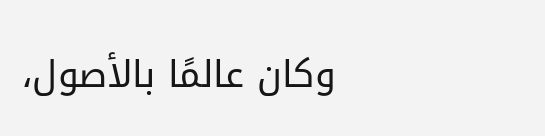وكان عالمًا بالأصول،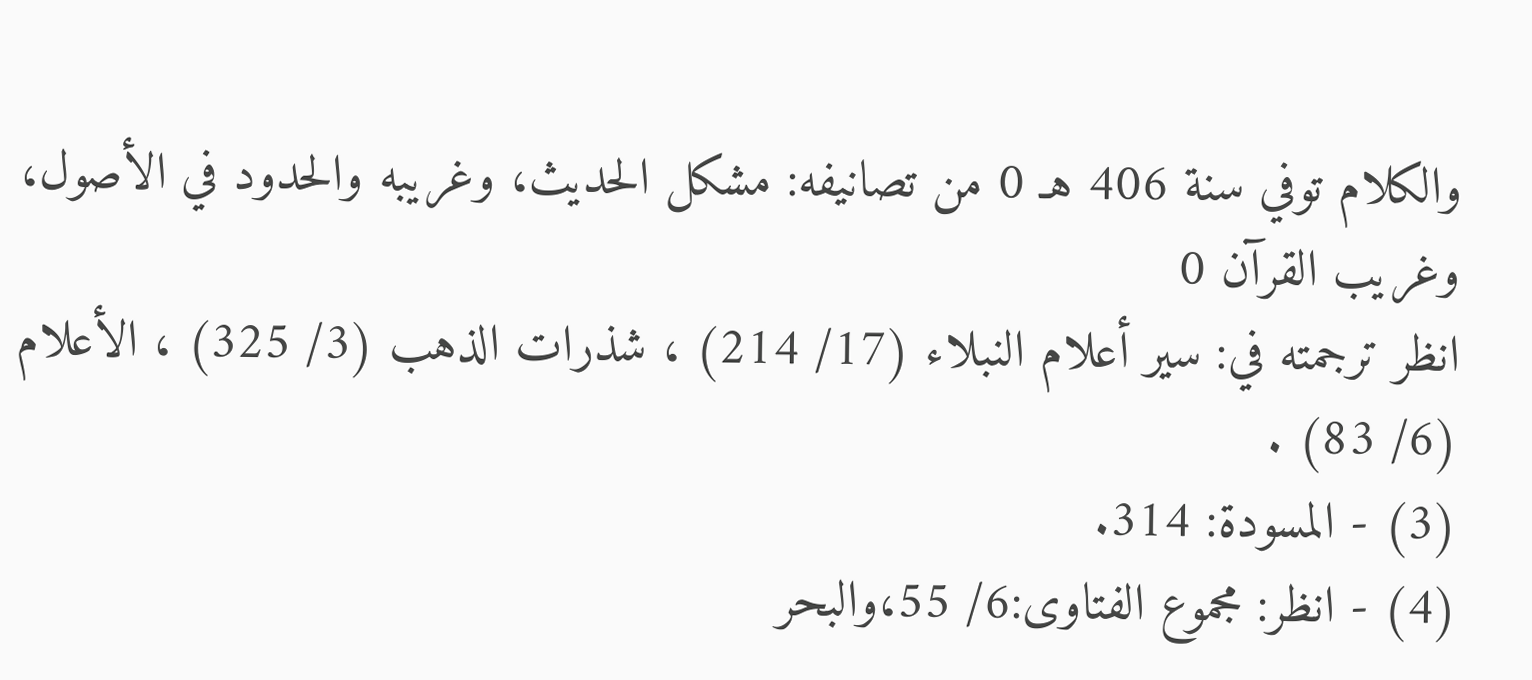والكلام توفي سنة 406 هـ 0 من تصانيفه: مشكل الحديث، وغريبه والحدود في الأصول، وغريب القرآن 0
انظر ترجمته في: سير أعلام النبلاء (17/ 214) ، شذرات الذهب (3/ 325) ، الأعلام (6/ 83) .
(3) - المسودة: 314.
(4) - انظر: مجموع الفتاوى:6/ 55،والبحر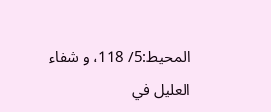المحيط:5/ 118، و شفاء العليل في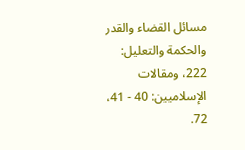مسائل القضاء والقدر والحكمة والتعليل: 222، ومقالات الإسلاميين: 40 - 41، 72.